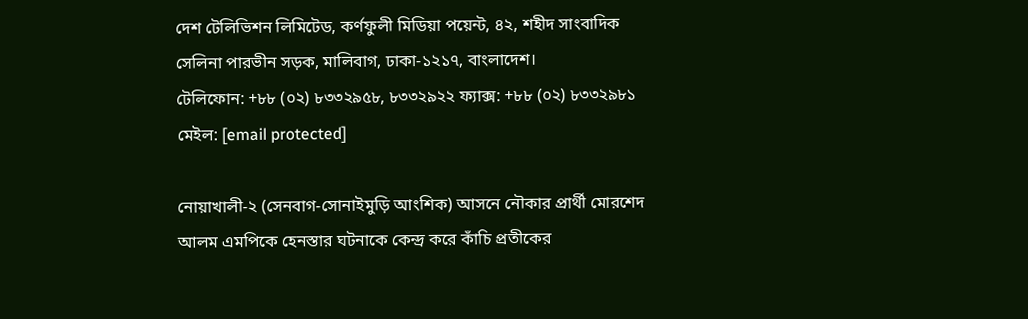দেশ টেলিভিশন লিমিটেড, কর্ণফুলী মিডিয়া পয়েন্ট, ৪২, শহীদ সাংবাদিক সেলিনা পারভীন সড়ক, মালিবাগ, ঢাকা-১২১৭, বাংলাদেশ।
টেলিফোন: +৮৮ (০২) ৮৩৩২৯৫৮, ৮৩৩২৯২২ ফ্যাক্স: +৮৮ (০২) ৮৩৩২৯৮১ মেইল: [email protected]

নোয়াখালী-২ (সেনবাগ-সোনাইমুড়ি আংশিক) আসনে নৌকার প্রার্থী মোরশেদ আলম এমপিকে হেনস্তার ঘটনাকে কেন্দ্র করে কাঁচি প্রতীকের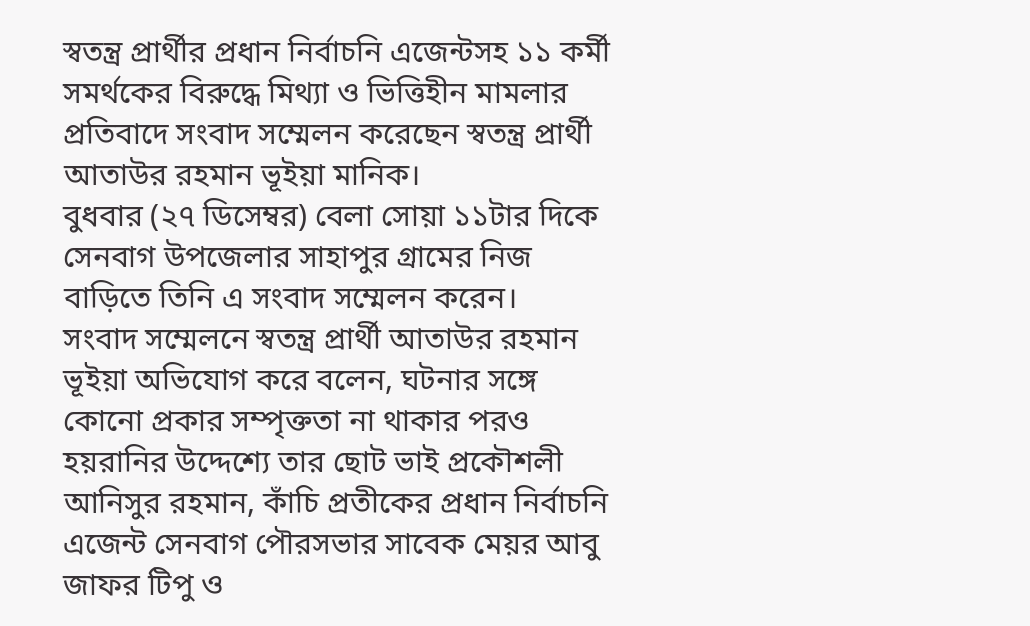স্বতন্ত্র প্রার্থীর প্রধান নির্বাচনি এজেন্টসহ ১১ কর্মী সমর্থকের বিরুদ্ধে মিথ্যা ও ভিত্তিহীন মামলার প্রতিবাদে সংবাদ সম্মেলন করেছেন স্বতন্ত্র প্রার্থী আতাউর রহমান ভূইয়া মানিক।
বুধবার (২৭ ডিসেম্বর) বেলা সোয়া ১১টার দিকে সেনবাগ উপজেলার সাহাপুর গ্রামের নিজ বাড়িতে তিনি এ সংবাদ সম্মেলন করেন।
সংবাদ সম্মেলনে স্বতন্ত্র প্রার্থী আতাউর রহমান ভূইয়া অভিযোগ করে বলেন, ঘটনার সঙ্গে কোনো প্রকার সম্পৃক্ততা না থাকার পরও হয়রানির উদ্দেশ্যে তার ছোট ভাই প্রকৌশলী আনিসুর রহমান, কাঁচি প্রতীকের প্রধান নির্বাচনি এজেন্ট সেনবাগ পৌরসভার সাবেক মেয়র আবু জাফর টিপু ও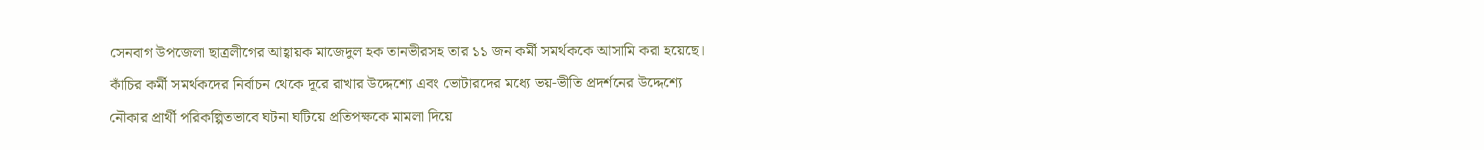সেনবাগ উপজেলা ছাত্রলীগের আহ্বায়ক মাজেদুল হক তানভীরসহ তার ১১ জন কর্মী সমর্থককে আসামি করা হয়েছে।
কাঁচির কর্মী সমর্থকদের নির্বাচন থেকে দূরে রাখার উদ্দেশ্যে এবং ভোটারদের মধ্যে ভয়-ভীতি প্রদর্শনের উদ্দেশ্যে নৌকার প্রার্থী পরিকল্পিতভাবে ঘটনা ঘটিয়ে প্রতিপক্ষকে মামলা দিয়ে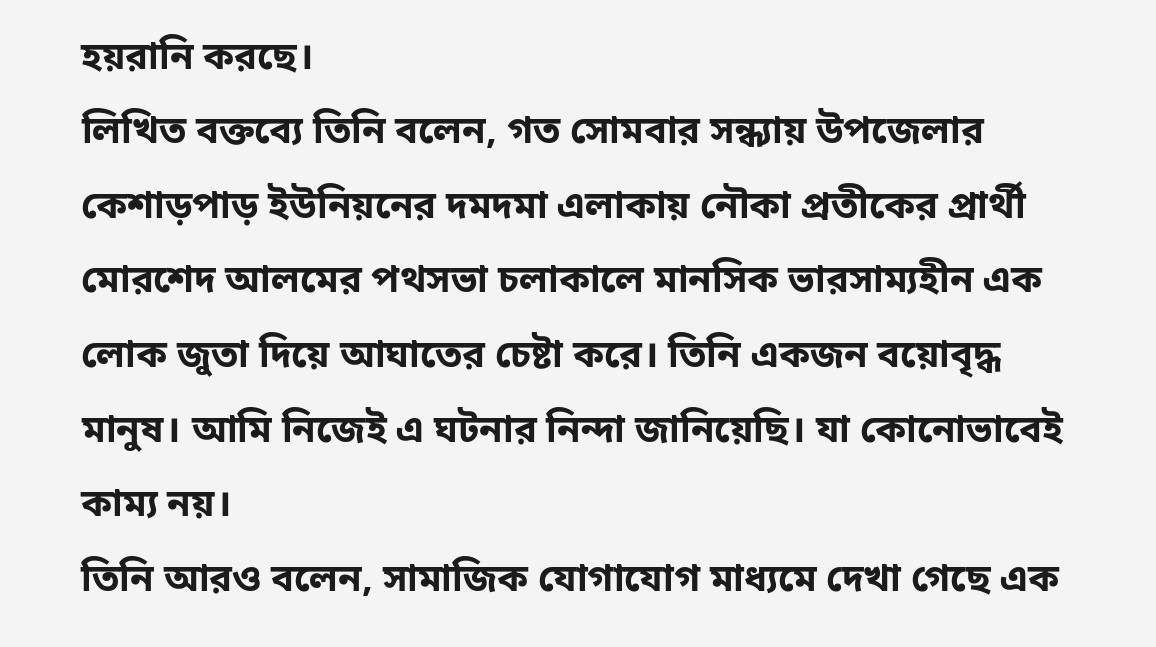হয়রানি করছে।
লিখিত বক্তব্যে তিনি বলেন, গত সোমবার সন্ধ্যায় উপজেলার কেশাড়পাড় ইউনিয়নের দমদমা এলাকায় নৌকা প্রতীকের প্রার্থী মোরশেদ আলমের পথসভা চলাকালে মানসিক ভারসাম্যহীন এক লোক জুতা দিয়ে আঘাতের চেষ্টা করে। তিনি একজন বয়োবৃদ্ধ মানুষ। আমি নিজেই এ ঘটনার নিন্দা জানিয়েছি। যা কোনোভাবেই কাম্য নয়।
তিনি আরও বলেন, সামাজিক যোগাযোগ মাধ্যমে দেখা গেছে এক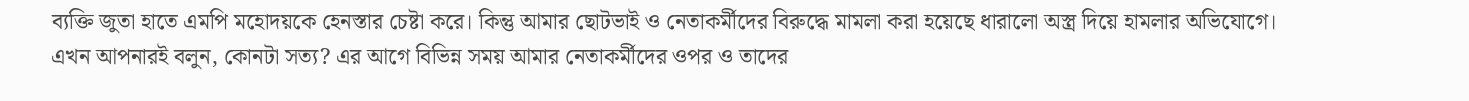ব্যক্তি জুতা হাতে এমপি মহোদয়কে হেনস্তার চেষ্টা করে। কিন্তু আমার ছোটভাই ও নেতাকর্মীদের বিরুদ্ধে মামলা করা হয়েছে ধারালো অস্ত্র দিয়ে হামলার অভিযোগে।
এখন আপনারই বলুন, কোনটা সত্য? এর আগে বিভিন্ন সময় আমার নেতাকর্মীদের ওপর ও তাদের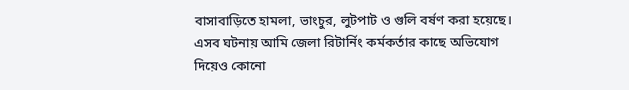বাসাবাড়িতে হামলা, ভাংচুর, লুটপাট ও গুলি বর্ষণ করা হয়েছে। এসব ঘটনায় আমি জেলা রিটার্নিং কর্মকর্তার কাছে অভিযোগ দিয়েও কোনো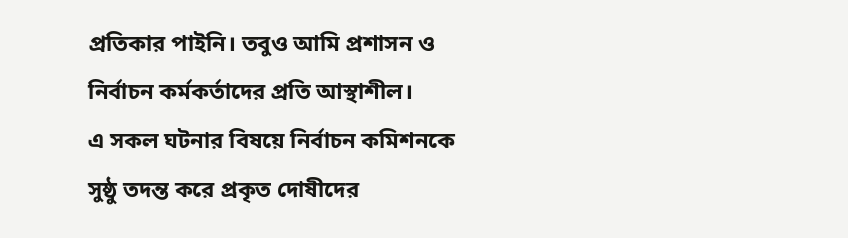প্রতিকার পাইনি। তবুও আমি প্রশাসন ও নির্বাচন কর্মকর্তাদের প্রতি আস্থাশীল।
এ সকল ঘটনার বিষয়ে নির্বাচন কমিশনকে সুষ্ঠু তদন্ত করে প্রকৃত দোষীদের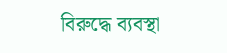বিরুদ্ধে ব্যবস্থা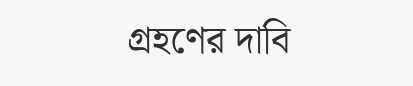গ্রহণের দাবি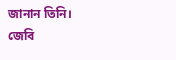জানান তিনি।
জেবি